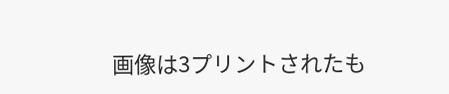画像は3プリントされたも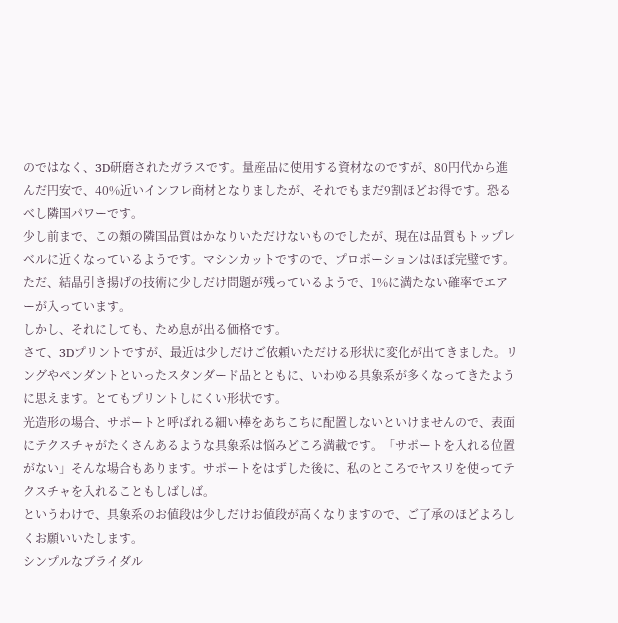のではなく、3D研磨されたガラスです。量産品に使用する資材なのですが、80円代から進んだ円安で、40%近いインフレ商材となりましたが、それでもまだ9割ほどお得です。恐るべし隣国パワーです。
少し前まで、この類の隣国品質はかなりいただけないものでしたが、現在は品質もトップレベルに近くなっているようです。マシンカットですので、プロポーションはほぼ完璧です。ただ、結晶引き揚げの技術に少しだけ問題が残っているようで、1%に満たない確率でエアーが入っています。
しかし、それにしても、ため息が出る価格です。
さて、3Dプリントですが、最近は少しだけご依頼いただける形状に変化が出てきました。リングやペンダントといったスタンダード品とともに、いわゆる具象系が多くなってきたように思えます。とてもプリントしにくい形状です。
光造形の場合、サポートと呼ばれる細い棒をあちこちに配置しないといけませんので、表面にテクスチャがたくさんあるような具象系は悩みどころ満載です。「サポートを入れる位置がない」そんな場合もあります。サポートをはずした後に、私のところでヤスリを使ってテクスチャを入れることもしばしば。
というわけで、具象系のお値段は少しだけお値段が高くなりますので、ご了承のほどよろしくお願いいたします。
シンプルなブライダル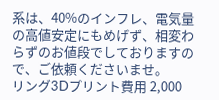系は、40%のインフレ、電気量の高値安定にもめげず、相変わらずのお値段でしておりますので、ご依頼くださいませ。
リング3Dプリント費用 2,000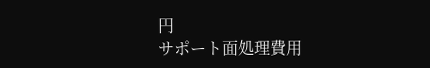円
サポート面処理費用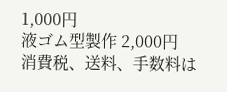1,000円
液ゴム型製作 2,000円
消費税、送料、手数料は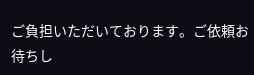ご負担いただいております。ご依頼お待ちし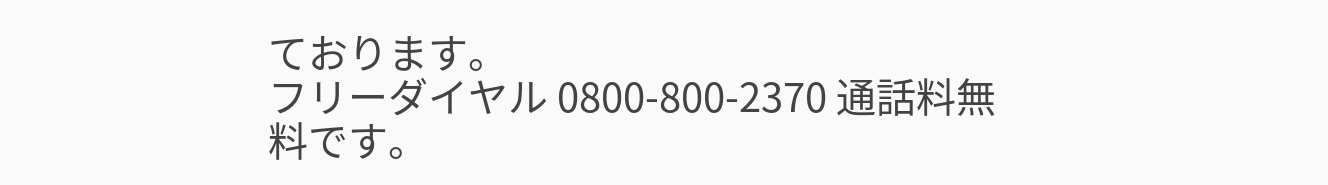ております。
フリーダイヤル 0800-800-2370 通話料無料です。